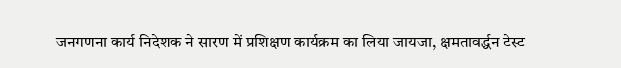जनगणना कार्य निदेशक ने सारण में प्रशिक्षण कार्यक्रम का लिया जायजा, क्षमतावर्द्धन टेस्ट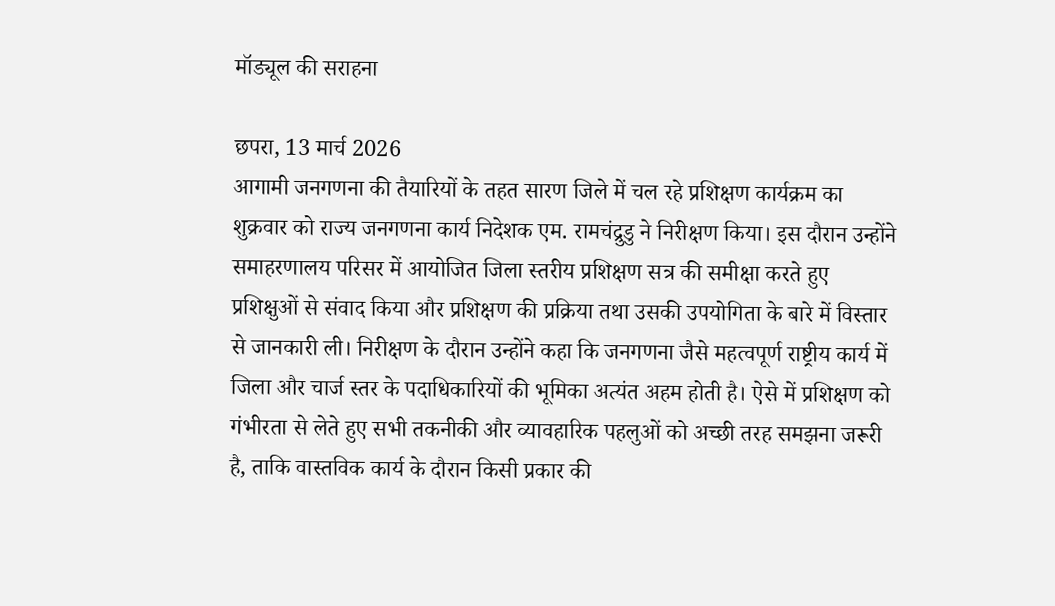मॉड्यूल की सराहना

छपरा, 13 मार्च 2026
आगामी जनगणना की तैयारियों के तहत सारण जिले में चल रहे प्रशिक्षण कार्यक्रम का शुक्रवार को राज्य जनगणना कार्य निदेशक एम. रामचंद्रुडु ने निरीक्षण किया। इस दौरान उन्होंने समाहरणालय परिसर में आयोजित जिला स्तरीय प्रशिक्षण सत्र की समीक्षा करते हुए प्रशिक्षुओं से संवाद किया और प्रशिक्षण की प्रक्रिया तथा उसकी उपयोगिता के बारे में विस्तार से जानकारी ली। निरीक्षण के दौरान उन्होंने कहा कि जनगणना जैसे महत्वपूर्ण राष्ट्रीय कार्य में जिला और चार्ज स्तर के पदाधिकारियों की भूमिका अत्यंत अहम होती है। ऐसे में प्रशिक्षण को गंभीरता से लेते हुए सभी तकनीकी और व्यावहारिक पहलुओं को अच्छी तरह समझना जरूरी है, ताकि वास्तविक कार्य के दौरान किसी प्रकार की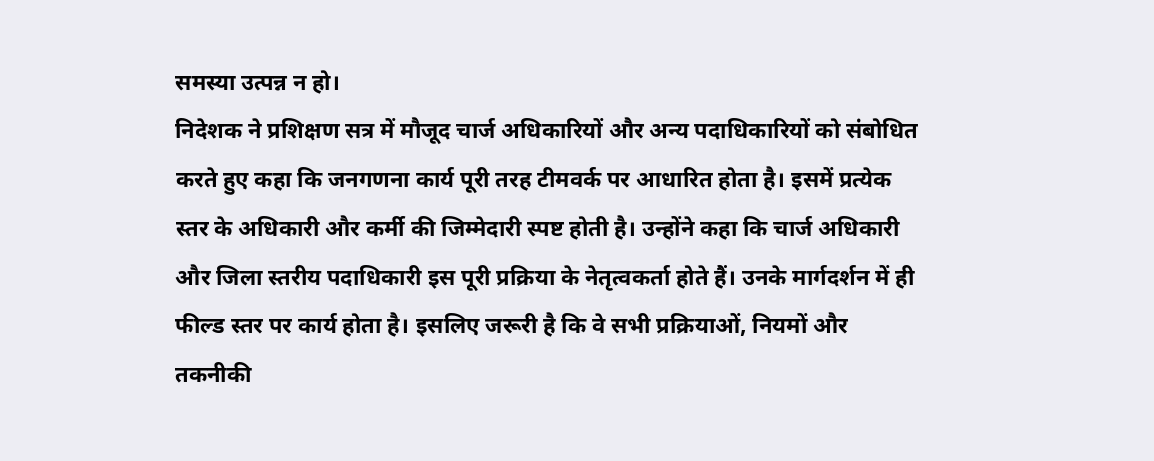समस्या उत्पन्न न हो।
निदेशक ने प्रशिक्षण सत्र में मौजूद चार्ज अधिकारियों और अन्य पदाधिकारियों को संबोधित करते हुए कहा कि जनगणना कार्य पूरी तरह टीमवर्क पर आधारित होता है। इसमें प्रत्येक स्तर के अधिकारी और कर्मी की जिम्मेदारी स्पष्ट होती है। उन्होंने कहा कि चार्ज अधिकारी और जिला स्तरीय पदाधिकारी इस पूरी प्रक्रिया के नेतृत्वकर्ता होते हैं। उनके मार्गदर्शन में ही फील्ड स्तर पर कार्य होता है। इसलिए जरूरी है कि वे सभी प्रक्रियाओं, नियमों और तकनीकी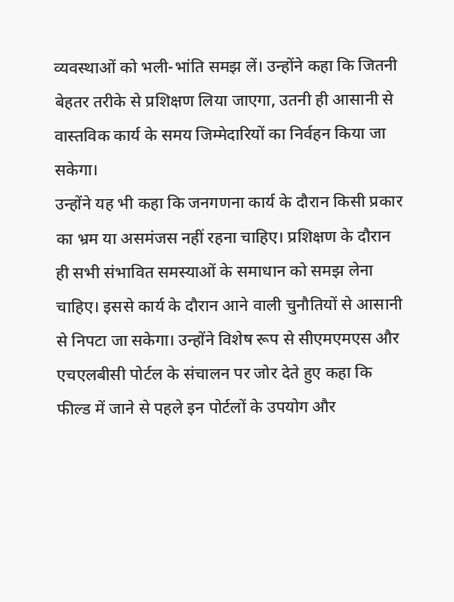व्यवस्थाओं को भली-भांति समझ लें। उन्होंने कहा कि जितनी बेहतर तरीके से प्रशिक्षण लिया जाएगा, उतनी ही आसानी से वास्तविक कार्य के समय जिम्मेदारियों का निर्वहन किया जा सकेगा।
उन्होंने यह भी कहा कि जनगणना कार्य के दौरान किसी प्रकार का भ्रम या असमंजस नहीं रहना चाहिए। प्रशिक्षण के दौरान ही सभी संभावित समस्याओं के समाधान को समझ लेना चाहिए। इससे कार्य के दौरान आने वाली चुनौतियों से आसानी से निपटा जा सकेगा। उन्होंने विशेष रूप से सीएमएमएस और एचएलबीसी पोर्टल के संचालन पर जोर देते हुए कहा कि फील्ड में जाने से पहले इन पोर्टलों के उपयोग और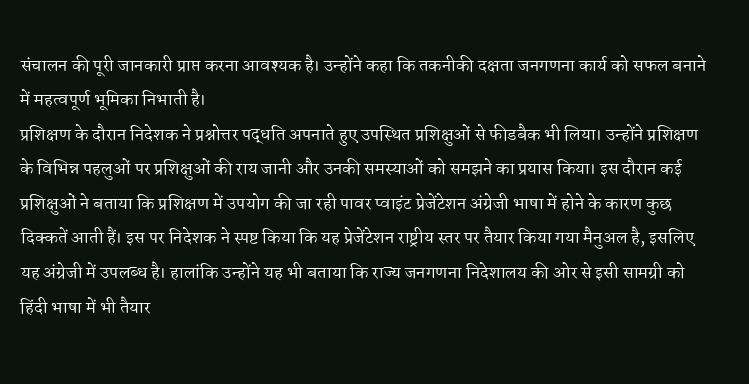संचालन की पूरी जानकारी प्राप्त करना आवश्यक है। उन्होंने कहा कि तकनीकी दक्षता जनगणना कार्य को सफल बनाने में महत्वपूर्ण भूमिका निभाती है।
प्रशिक्षण के दौरान निदेशक ने प्रश्नोत्तर पद्धति अपनाते हुए उपस्थित प्रशिक्षुओं से फीडबैक भी लिया। उन्होंने प्रशिक्षण के विभिन्न पहलुओं पर प्रशिक्षुओं की राय जानी और उनकी समस्याओं को समझने का प्रयास किया। इस दौरान कई प्रशिक्षुओं ने बताया कि प्रशिक्षण में उपयोग की जा रही पावर प्वाइंट प्रेजेंटेशन अंग्रेजी भाषा में होने के कारण कुछ दिक्कतें आती हैं। इस पर निदेशक ने स्पष्ट किया कि यह प्रेजेंटेशन राष्ट्रीय स्तर पर तैयार किया गया मैनुअल है, इसलिए यह अंग्रेजी में उपलब्ध है। हालांकि उन्होंने यह भी बताया कि राज्य जनगणना निदेशालय की ओर से इसी सामग्री को हिंदी भाषा में भी तैयार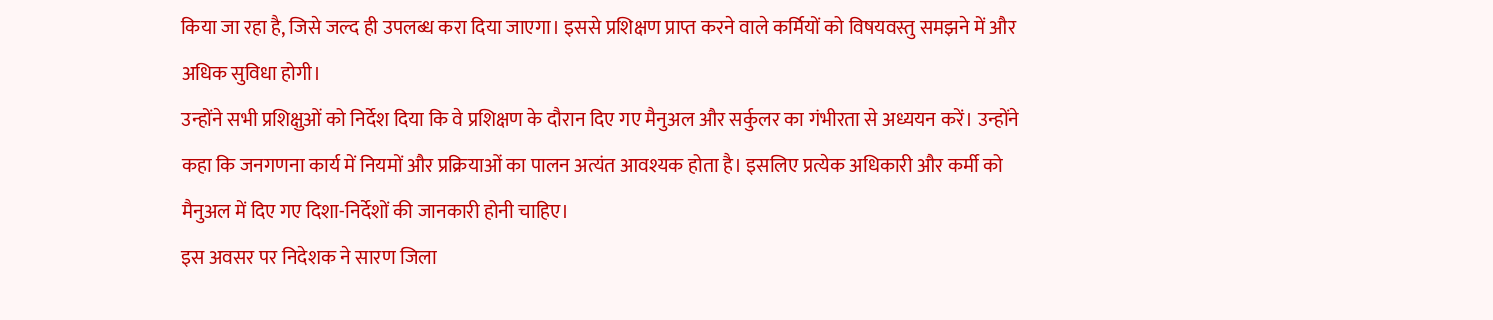किया जा रहा है, जिसे जल्द ही उपलब्ध करा दिया जाएगा। इससे प्रशिक्षण प्राप्त करने वाले कर्मियों को विषयवस्तु समझने में और अधिक सुविधा होगी।
उन्होंने सभी प्रशिक्षुओं को निर्देश दिया कि वे प्रशिक्षण के दौरान दिए गए मैनुअल और सर्कुलर का गंभीरता से अध्ययन करें। उन्होंने कहा कि जनगणना कार्य में नियमों और प्रक्रियाओं का पालन अत्यंत आवश्यक होता है। इसलिए प्रत्येक अधिकारी और कर्मी को मैनुअल में दिए गए दिशा-निर्देशों की जानकारी होनी चाहिए।
इस अवसर पर निदेशक ने सारण जिला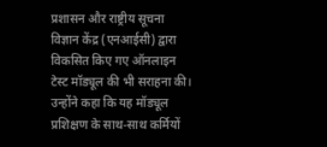प्रशासन और राष्ट्रीय सूचना विज्ञान केंद्र (एनआईसी) द्वारा विकसित किए गए ऑनलाइन टेस्ट मॉड्यूल की भी सराहना की। उन्होंने कहा कि यह मॉड्यूल प्रशिक्षण के साथ-साथ कर्मियों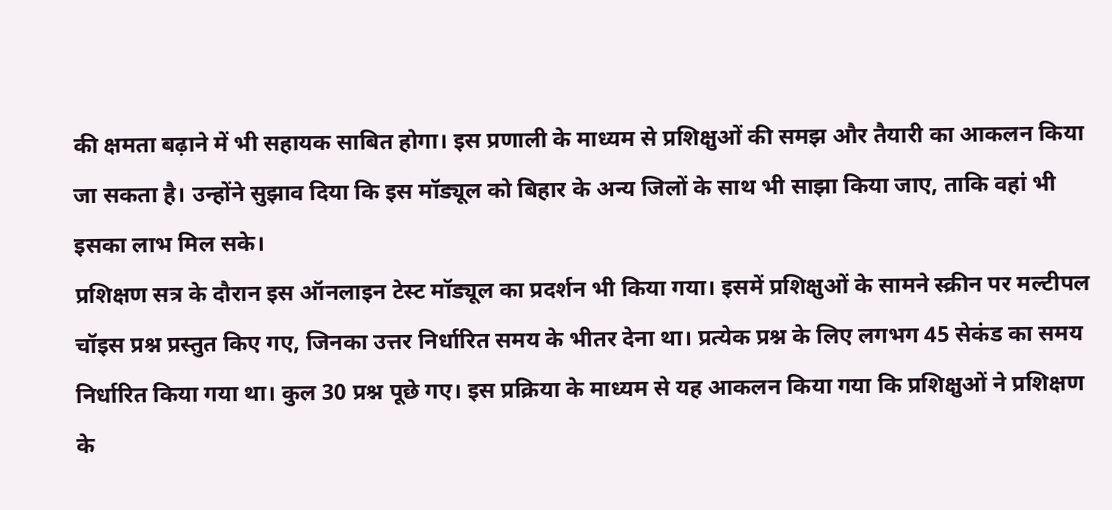की क्षमता बढ़ाने में भी सहायक साबित होगा। इस प्रणाली के माध्यम से प्रशिक्षुओं की समझ और तैयारी का आकलन किया जा सकता है। उन्होंने सुझाव दिया कि इस मॉड्यूल को बिहार के अन्य जिलों के साथ भी साझा किया जाए, ताकि वहां भी इसका लाभ मिल सके।
प्रशिक्षण सत्र के दौरान इस ऑनलाइन टेस्ट मॉड्यूल का प्रदर्शन भी किया गया। इसमें प्रशिक्षुओं के सामने स्क्रीन पर मल्टीपल चॉइस प्रश्न प्रस्तुत किए गए, जिनका उत्तर निर्धारित समय के भीतर देना था। प्रत्येक प्रश्न के लिए लगभग 45 सेकंड का समय निर्धारित किया गया था। कुल 30 प्रश्न पूछे गए। इस प्रक्रिया के माध्यम से यह आकलन किया गया कि प्रशिक्षुओं ने प्रशिक्षण के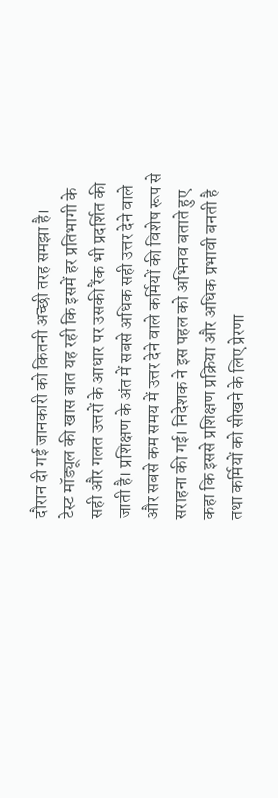दौरान दी गई जानकारी को कितनी अच्छी तरह समझा है।
टेस्ट मॉड्यूल की खास बात यह रही कि इसमें हर प्रतिभागी के सही और गलत उत्तरों के आधार पर उसकी रैंक भी प्रदर्शित की जाती है। प्रशिक्षण के अंत में सबसे अधिक सही उत्तर देने वाले और सबसे कम समय में उत्तर देने वाले कर्मियों की विशेष रूप से सराहना की गई। निदेशक ने इस पहल को अभिनव बताते हुए कहा कि इससे प्रशिक्षण प्रक्रिया और अधिक प्रभावी बनती है तथा कर्मियों को सीखने के लिए प्रेरणा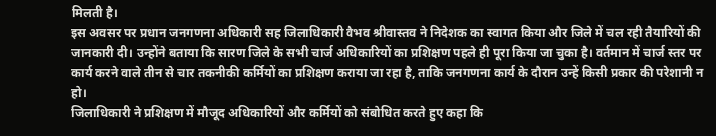मिलती है।
इस अवसर पर प्रधान जनगणना अधिकारी सह जिलाधिकारी वैभव श्रीवास्तव ने निदेशक का स्वागत किया और जिले में चल रही तैयारियों की जानकारी दी। उन्होंने बताया कि सारण जिले के सभी चार्ज अधिकारियों का प्रशिक्षण पहले ही पूरा किया जा चुका है। वर्तमान में चार्ज स्तर पर कार्य करने वाले तीन से चार तकनीकी कर्मियों का प्रशिक्षण कराया जा रहा है, ताकि जनगणना कार्य के दौरान उन्हें किसी प्रकार की परेशानी न हो।
जिलाधिकारी ने प्रशिक्षण में मौजूद अधिकारियों और कर्मियों को संबोधित करते हुए कहा कि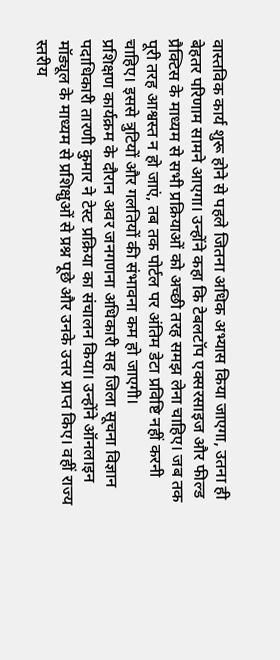वास्तविक कार्य शुरू होने से पहले जितना अधिक अभ्यास किया जाएगा, उतना ही बेहतर परिणाम सामने आएगा। उन्होंने कहा कि टेबलटॉप एक्सरसाइज और फील्ड प्रैक्टिस के माध्यम से सभी प्रक्रियाओं को अच्छी तरह समझ लेना चाहिए। जब तक पूरी तरह आश्वस्त न हो जाएं, तब तक पोर्टल पर अंतिम डेटा प्रविष्टि नहीं करनी चाहिए। इससे त्रुटियों और गलतियों की संभावना कम हो जाएगी।
प्रशिक्षण कार्यक्रम के दौरान अवर जनगणना अधिकारी सह जिला सूचना विज्ञान पदाधिकारी तारणी कुमार ने टेस्ट प्रक्रिया का संचालन किया। उन्होंने ऑनलाइन मॉड्यूल के माध्यम से प्रशिक्षुओं से प्रश्न पूछे और उनके उत्तर प्राप्त किए। वहीं राज्य स्तरीय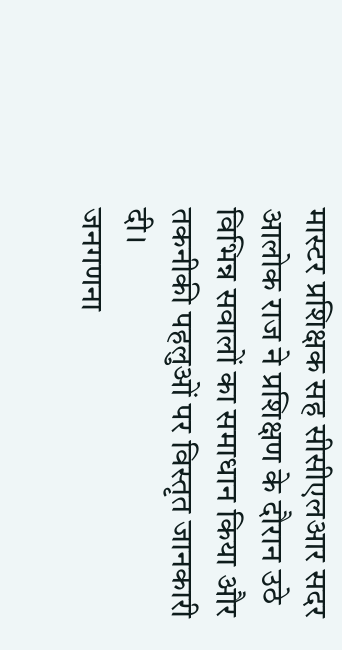मास्टर प्रशिक्षक सह सीसीएलआर सदर आलोक राज ने प्रशिक्षण के दौरान उठे विभिन्न सवालों का समाधान किया और तकनीकी पहलुओं पर विस्तृत जानकारी दी।
जनगणना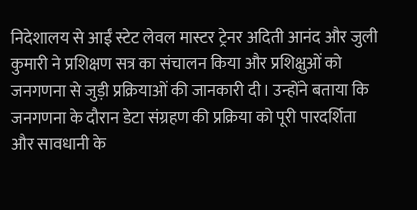निदेशालय से आईं स्टेट लेवल मास्टर ट्रेनर अदिती आनंद और जुली कुमारी ने प्रशिक्षण सत्र का संचालन किया और प्रशिक्षुओं को जनगणना से जुड़ी प्रक्रियाओं की जानकारी दी। उन्होंने बताया कि जनगणना के दौरान डेटा संग्रहण की प्रक्रिया को पूरी पारदर्शिता और सावधानी के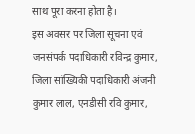साथ पूरा करना होता है।
इस अवसर पर जिला सूचना एवं जनसंपर्क पदाधिकारी रविन्द्र कुमार, जिला सांख्यिकी पदाधिकारी अंजनी कुमार लाल, एनडीसी रवि कुमार,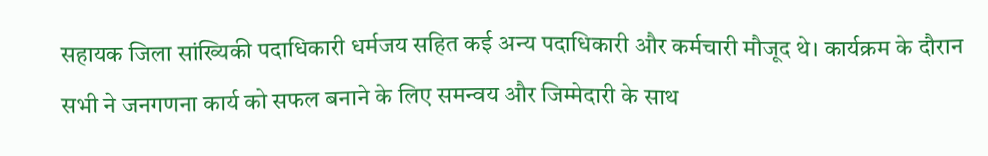सहायक जिला सांख्यिकी पदाधिकारी धर्मजय सहित कई अन्य पदाधिकारी और कर्मचारी मौजूद थे। कार्यक्रम के दौरान सभी ने जनगणना कार्य को सफल बनाने के लिए समन्वय और जिम्मेदारी के साथ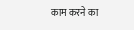काम करने का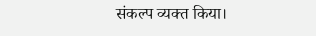संकल्प व्यक्त किया।